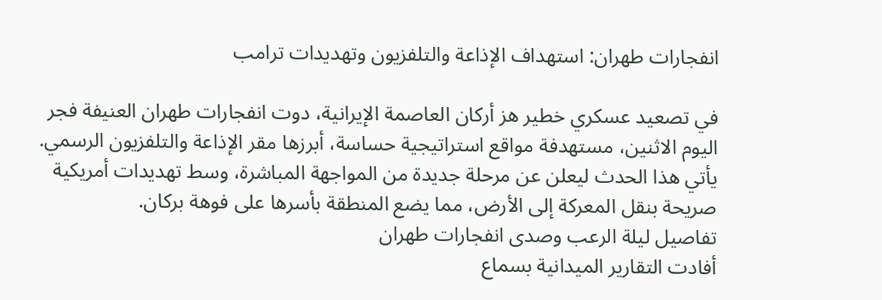انفجارات طهران: استهداف الإذاعة والتلفزيون وتهديدات ترامب

في تصعيد عسكري خطير هز أركان العاصمة الإيرانية، دوت انفجارات طهران العنيفة فجر اليوم الاثنين، مستهدفة مواقع استراتيجية حساسة، أبرزها مقر الإذاعة والتلفزيون الرسمي. يأتي هذا الحدث ليعلن عن مرحلة جديدة من المواجهة المباشرة، وسط تهديدات أمريكية صريحة بنقل المعركة إلى الأرض، مما يضع المنطقة بأسرها على فوهة بركان.
تفاصيل ليلة الرعب وصدى انفجارات طهران
أفادت التقارير الميدانية بسماع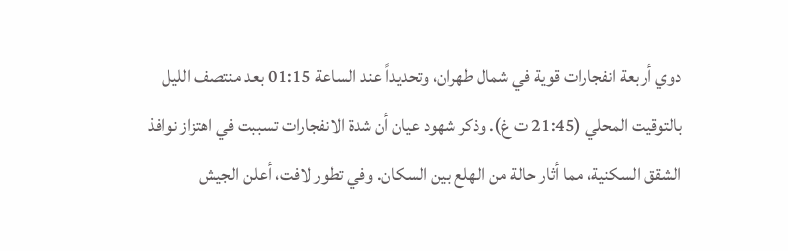دوي أربعة انفجارات قوية في شمال طهران، وتحديداً عند الساعة 01:15 بعد منتصف الليل بالتوقيت المحلي (21:45 ت غ). وذكر شهود عيان أن شدة الانفجارات تسببت في اهتزاز نوافذ الشقق السكنية، مما أثار حالة من الهلع بين السكان. وفي تطور لافت، أعلن الجيش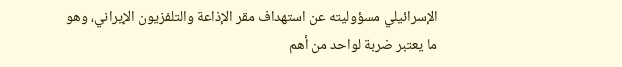الإسرائيلي مسؤوليته عن استهداف مقر الإذاعة والتلفزيون الإيراني، وهو ما يعتبر ضربة لواحد من أهم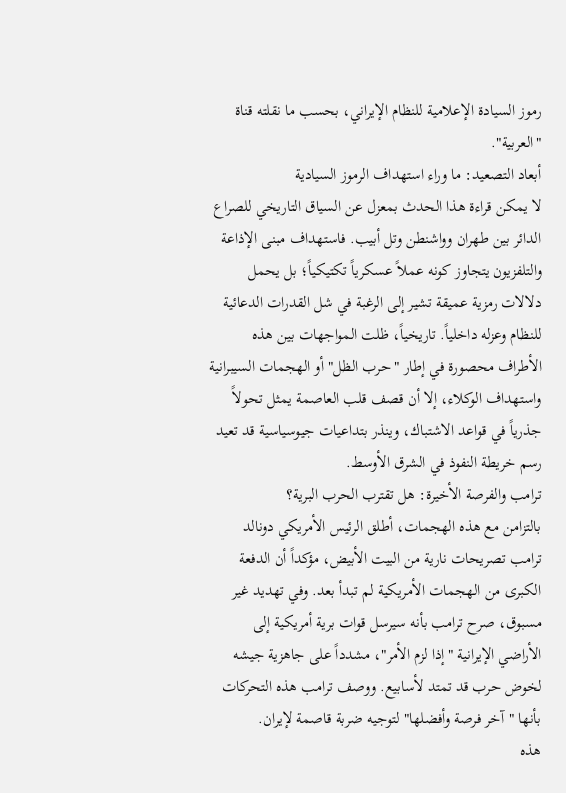رموز السيادة الإعلامية للنظام الإيراني، بحسب ما نقلته قناة "العربية".
أبعاد التصعيد: ما وراء استهداف الرموز السيادية
لا يمكن قراءة هذا الحدث بمعزل عن السياق التاريخي للصراع الدائر بين طهران وواشنطن وتل أبيب. فاستهداف مبنى الإذاعة والتلفزيون يتجاوز كونه عملاً عسكرياً تكتيكياً؛ بل يحمل دلالات رمزية عميقة تشير إلى الرغبة في شل القدرات الدعائية للنظام وعزله داخلياً. تاريخياً، ظلت المواجهات بين هذه الأطراف محصورة في إطار "حرب الظل" أو الهجمات السيبرانية واستهداف الوكلاء، إلا أن قصف قلب العاصمة يمثل تحولاً جذرياً في قواعد الاشتباك، وينذر بتداعيات جيوسياسية قد تعيد رسم خريطة النفوذ في الشرق الأوسط.
ترامب والفرصة الأخيرة: هل تقترب الحرب البرية؟
بالتزامن مع هذه الهجمات، أطلق الرئيس الأمريكي دونالد ترامب تصريحات نارية من البيت الأبيض، مؤكداً أن الدفعة الكبرى من الهجمات الأمريكية لم تبدأ بعد. وفي تهديد غير مسبوق، صرح ترامب بأنه سيرسل قوات برية أمريكية إلى الأراضي الإيرانية "إذا لزم الأمر"، مشدداً على جاهزية جيشه لخوض حرب قد تمتد لأسابيع. ووصف ترامب هذه التحركات بأنها "آخر فرصة وأفضلها" لتوجيه ضربة قاصمة لإيران.
هذه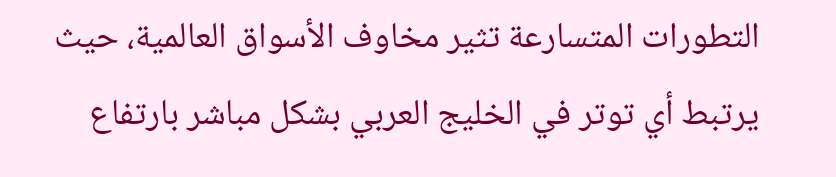التطورات المتسارعة تثير مخاوف الأسواق العالمية، حيث يرتبط أي توتر في الخليج العربي بشكل مباشر بارتفاع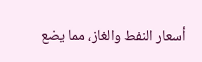أسعار النفط والغاز، مما يضع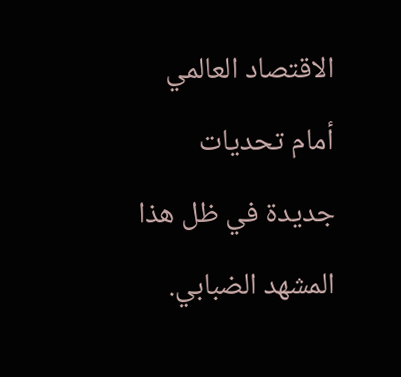الاقتصاد العالمي أمام تحديات جديدة في ظل هذا المشهد الضبابي.